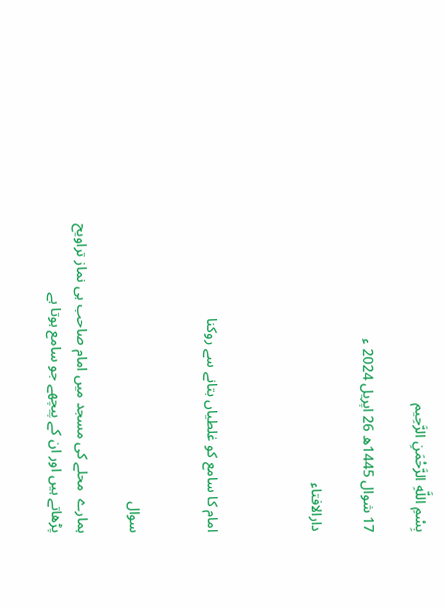بِسْمِ اللَّهِ الرَّحْمَنِ الرَّحِيم

17 شوال 1445ھ 26 اپریل 2024 ء

دارالافتاء



امام کا سامع کو غلطیاں بتانے سے روکنا


سوال

ہمارے  محلے کی مسجد میں امام صاحب ہی نماز تراویح پڑھاتے ہیں اور ان کے پیچھے جو سامع ہوتا ہے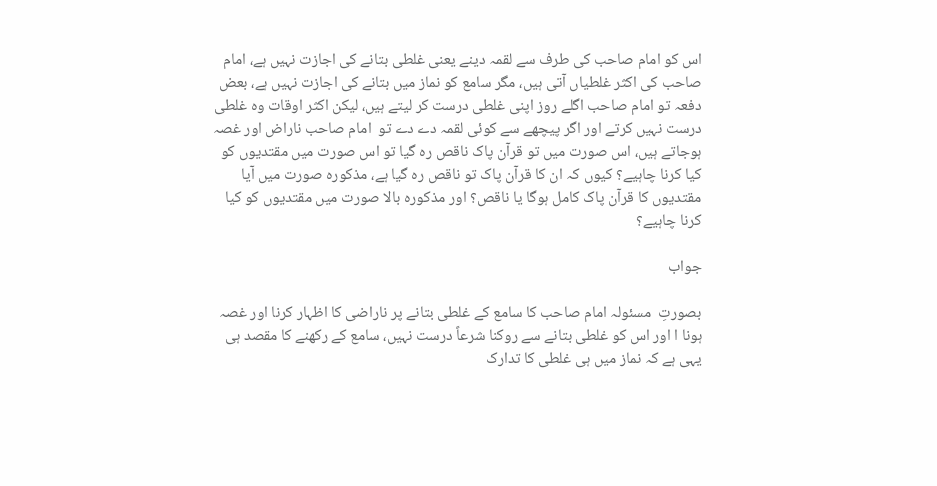اس کو امام صاحب کی طرف سے لقمہ دینے یعنی غلطی بتانے کی اجازت نہیں ہے، امام صاحب کی اکثر غلطیاں آتی ہیں، مگر سامع کو نماز میں بتانے کی اجازت نہیں ہے، بعض دفعہ تو امام صاحب اگلے روز اپنی غلطی درست کر لیتے ہیں، لیکن اکثر اوقات وہ غلطی درست نہیں کرتے اور اگر پیچھے سے کوئی لقمہ دے دے تو  امام صاحب ناراض اور غصہ ہوجاتے ہیں، اس صورت میں تو قرآن پاک ناقص رہ گیا تو اس صورت میں مقتدیوں کو کیا کرنا چاہیے؟ کیوں کہ ان کا قرآن پاک تو ناقص رہ گیا ہے، مذکورہ صورت میں آیا مقتدیوں کا قرآن پاک کامل ہوگا یا ناقص؟ اور مذکورہ بالا صورت میں مقتدیوں کو کیا کرنا چاہیے؟

جواب

بصورتِ  مسئولہ امام صاحب کا سامع کے غلطی بتانے پر ناراضی کا اظہار کرنا اور غصہ ہونا ا اور اس کو غلطی بتانے سے روکنا شرعاً درست نہیں، سامع کے رکھنے کا مقصد ہی یہی ہے کہ نماز میں ہی غلطی کا تدارک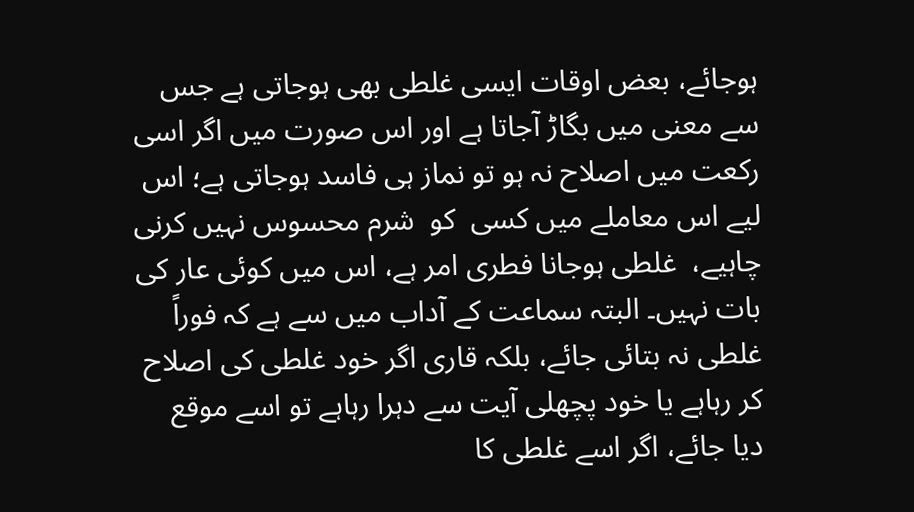ہوجائے، بعض اوقات ایسی غلطی بھی ہوجاتی ہے جس سے معنی میں بگاڑ آجاتا ہے اور اس صورت میں اگر اسی رکعت میں اصلاح نہ ہو تو نماز ہی فاسد ہوجاتی ہے؛ اس لیے اس معاملے میں کسی  کو  شرم محسوس نہیں کرنی چاہیے،  غلطی ہوجانا فطری امر ہے، اس میں کوئی عار کی بات نہیں۔ البتہ سماعت کے آداب میں سے ہے کہ فوراً غلطی نہ بتائی جائے، بلکہ قاری اگر خود غلطی کی اصلاح کر رہاہے یا خود پچھلی آیت سے دہرا رہاہے تو اسے موقع دیا جائے، اگر اسے غلطی کا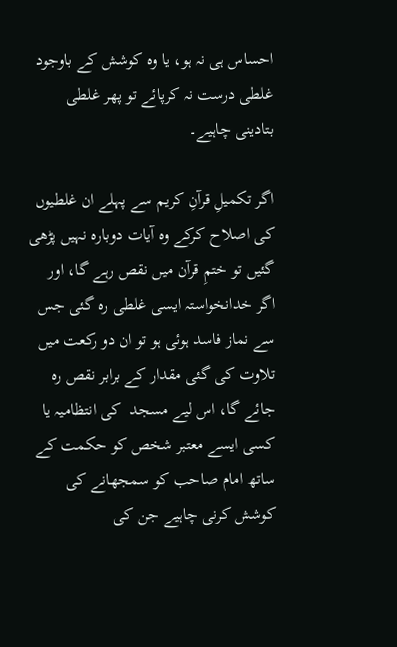احساس ہی نہ ہو، یا وہ کوشش کے باوجود غلطی درست نہ کرپائے تو پھر غلطی بتادینی چاہیے۔

اگر تکمیلِ قرآنِ کریم سے پہلے ان غلطیوں کی اصلاح کرکے وہ آیات دوبارہ نہیں پڑھی گئیں تو ختمِ قرآن میں نقص رہے گا، اور اگر خدانخواستہ ایسی غلطی رہ گئی جس سے نماز فاسد ہوئی ہو تو ان دو رکعت میں تلاوت کی گئی مقدار کے برابر نقص رہ جائے گا، اس لیے مسجد  کی انتظامیہ یا کسی ایسے معتبر شخص کو حکمت کے ساتھ امام صاحب کو سمجھانے کی کوشش کرنی چاہیے جن کی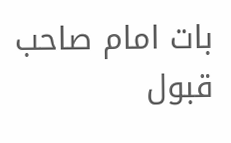بات امام صاحب قبول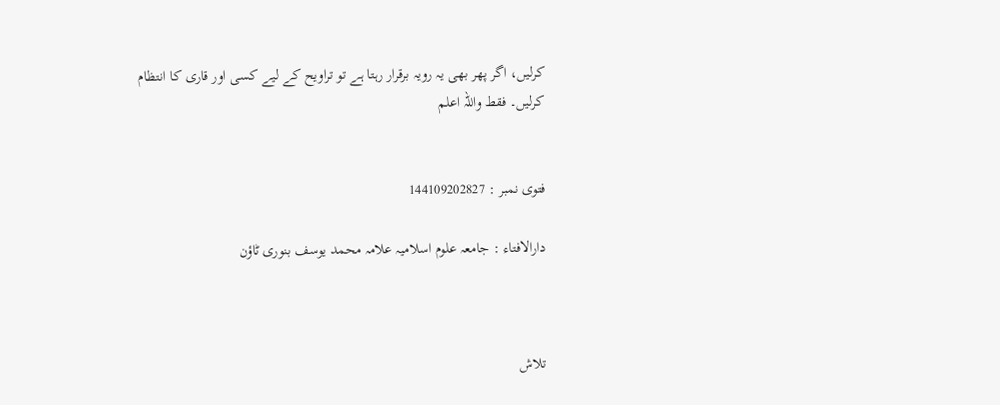کرلیں، اگر پھر بھی یہ رویہ برقرار رہتا ہے تو تراویح کے لیے کسی اور قاری کا انتظام کرلیں۔ فقط واللہ اعلم


فتوی نمبر : 144109202827

دارالافتاء : جامعہ علوم اسلامیہ علامہ محمد یوسف بنوری ٹاؤن



تلاش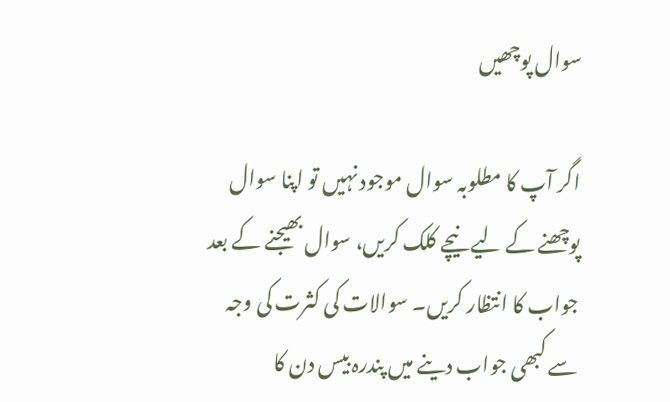سوال پوچھیں

اگر آپ کا مطلوبہ سوال موجود نہیں تو اپنا سوال پوچھنے کے لیے نیچے کلک کریں، سوال بھیجنے کے بعد جواب کا انتظار کریں۔ سوالات کی کثرت کی وجہ سے کبھی جواب دینے میں پندرہ بیس دن کا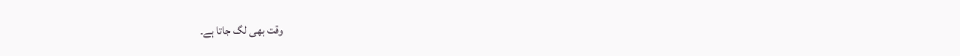وقت بھی لگ جاتا ہے۔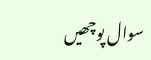سوال پوچھیں